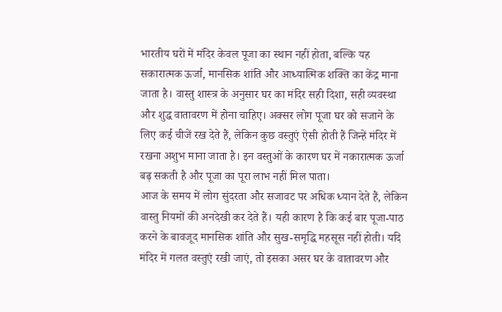भारतीय घरों में मंदिर केवल पूजा का स्थान नहीं होता, बल्कि यह सकारात्मक ऊर्जा, मानसिक शांति और आध्यात्मिक शक्ति का केंद्र माना जाता है। वास्तु शास्त्र के अनुसार घर का मंदिर सही दिशा, सही व्यवस्था और शुद्ध वातावरण में होना चाहिए। अक्सर लोग पूजा घर को सजाने के लिए कई चीजें रख देते हैं, लेकिन कुछ वस्तुएं ऐसी होती हैं जिन्हें मंदिर में रखना अशुभ माना जाता है। इन वस्तुओं के कारण घर में नकारात्मक ऊर्जा बढ़ सकती है और पूजा का पूरा लाभ नहीं मिल पाता।
आज के समय में लोग सुंदरता और सजावट पर अधिक ध्यान देते हैं, लेकिन वास्तु नियमों की अनदेखी कर देते हैं। यही कारण है कि कई बार पूजा-पाठ करने के बावजूद मानसिक शांति और सुख-समृद्धि महसूस नहीं होती। यदि मंदिर में गलत वस्तुएं रखी जाएं, तो इसका असर घर के वातावरण और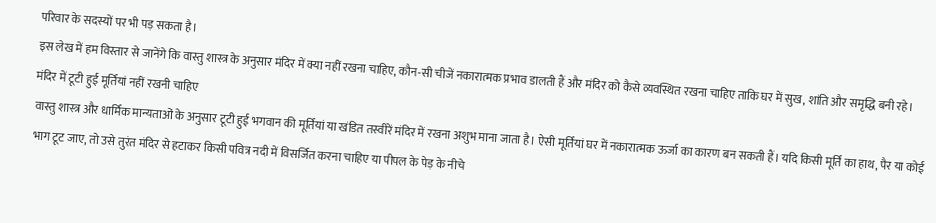परिवार के सदस्यों पर भी पड़ सकता है।
इस लेख में हम विस्तार से जानेंगे कि वास्तु शास्त्र के अनुसार मंदिर में क्या नहीं रखना चाहिए, कौन-सी चीजें नकारात्मक प्रभाव डालती हैं और मंदिर को कैसे व्यवस्थित रखना चाहिए ताकि घर में सुख, शांति और समृद्धि बनी रहे।
मंदिर में टूटी हुई मूर्तियां नहीं रखनी चाहिए
वास्तु शास्त्र और धार्मिक मान्यताओं के अनुसार टूटी हुई भगवान की मूर्तियां या खंडित तस्वीरें मंदिर में रखना अशुभ माना जाता है। ऐसी मूर्तियां घर में नकारात्मक ऊर्जा का कारण बन सकती हैं। यदि किसी मूर्ति का हाथ, पैर या कोई भाग टूट जाए, तो उसे तुरंत मंदिर से हटाकर किसी पवित्र नदी में विसर्जित करना चाहिए या पीपल के पेड़ के नीचे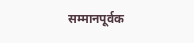सम्मानपूर्वक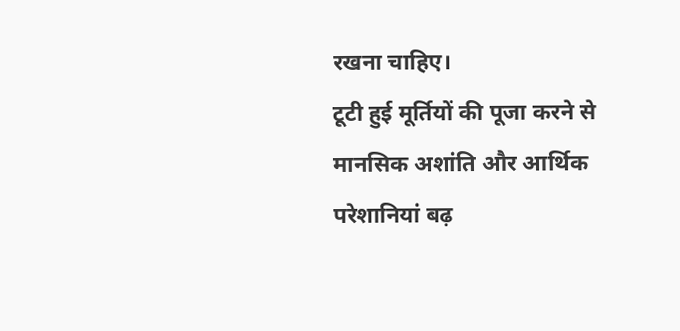रखना चाहिए।
टूटी हुई मूर्तियों की पूजा करने से मानसिक अशांति और आर्थिक परेशानियां बढ़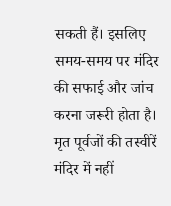सकती हैं। इसलिए समय-समय पर मंदिर की सफाई और जांच करना जरूरी होता है।
मृत पूर्वजों की तस्वीरें मंदिर में नहीं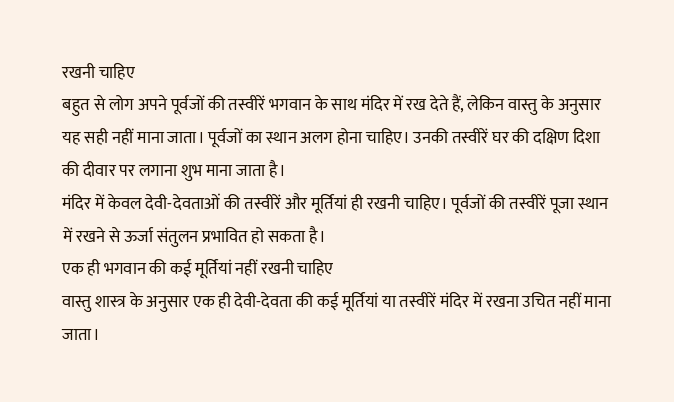रखनी चाहिए
बहुत से लोग अपने पूर्वजों की तस्वीरें भगवान के साथ मंदिर में रख देते हैं, लेकिन वास्तु के अनुसार यह सही नहीं माना जाता। पूर्वजों का स्थान अलग होना चाहिए। उनकी तस्वीरें घर की दक्षिण दिशा की दीवार पर लगाना शुभ माना जाता है।
मंदिर में केवल देवी-देवताओं की तस्वीरें और मूर्तियां ही रखनी चाहिए। पूर्वजों की तस्वीरें पूजा स्थान में रखने से ऊर्जा संतुलन प्रभावित हो सकता है।
एक ही भगवान की कई मूर्तियां नहीं रखनी चाहिए
वास्तु शास्त्र के अनुसार एक ही देवी-देवता की कई मूर्तियां या तस्वीरें मंदिर में रखना उचित नहीं माना जाता।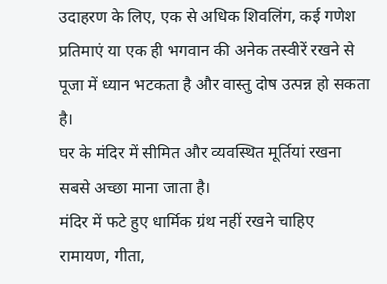उदाहरण के लिए, एक से अधिक शिवलिंग, कई गणेश प्रतिमाएं या एक ही भगवान की अनेक तस्वीरें रखने से पूजा में ध्यान भटकता है और वास्तु दोष उत्पन्न हो सकता है।
घर के मंदिर में सीमित और व्यवस्थित मूर्तियां रखना सबसे अच्छा माना जाता है।
मंदिर में फटे हुए धार्मिक ग्रंथ नहीं रखने चाहिए
रामायण, गीता,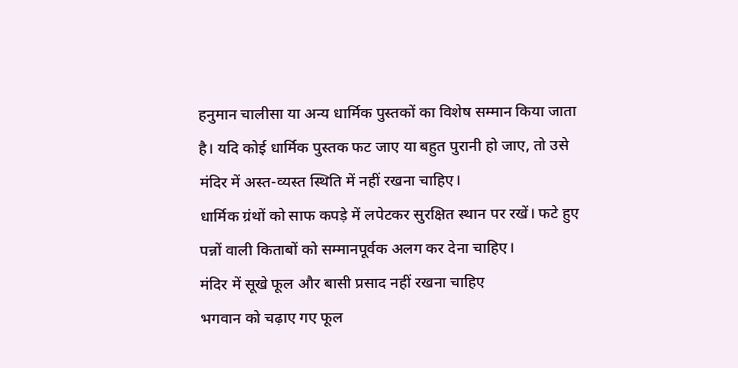हनुमान चालीसा या अन्य धार्मिक पुस्तकों का विशेष सम्मान किया जाता है। यदि कोई धार्मिक पुस्तक फट जाए या बहुत पुरानी हो जाए, तो उसे मंदिर में अस्त-व्यस्त स्थिति में नहीं रखना चाहिए।
धार्मिक ग्रंथों को साफ कपड़े में लपेटकर सुरक्षित स्थान पर रखें। फटे हुए पन्नों वाली किताबों को सम्मानपूर्वक अलग कर देना चाहिए।
मंदिर में सूखे फूल और बासी प्रसाद नहीं रखना चाहिए
भगवान को चढ़ाए गए फूल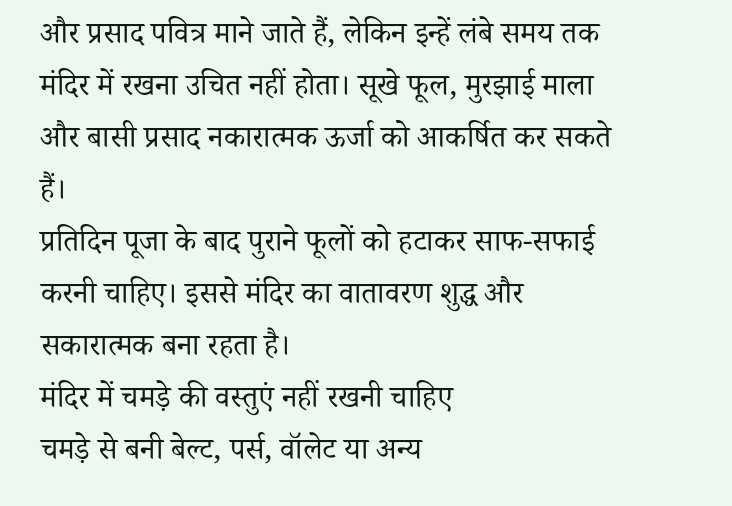और प्रसाद पवित्र माने जाते हैं, लेकिन इन्हें लंबे समय तक मंदिर में रखना उचित नहीं होता। सूखे फूल, मुरझाई माला और बासी प्रसाद नकारात्मक ऊर्जा को आकर्षित कर सकते हैं।
प्रतिदिन पूजा के बाद पुराने फूलों को हटाकर साफ-सफाई करनी चाहिए। इससे मंदिर का वातावरण शुद्ध और सकारात्मक बना रहता है।
मंदिर में चमड़े की वस्तुएं नहीं रखनी चाहिए
चमड़े से बनी बेल्ट, पर्स, वॉलेट या अन्य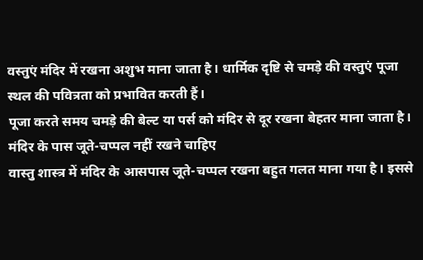वस्तुएं मंदिर में रखना अशुभ माना जाता है। धार्मिक दृष्टि से चमड़े की वस्तुएं पूजा स्थल की पवित्रता को प्रभावित करती हैं।
पूजा करते समय चमड़े की बेल्ट या पर्स को मंदिर से दूर रखना बेहतर माना जाता है।
मंदिर के पास जूते-चप्पल नहीं रखने चाहिए
वास्तु शास्त्र में मंदिर के आसपास जूते-चप्पल रखना बहुत गलत माना गया है। इससे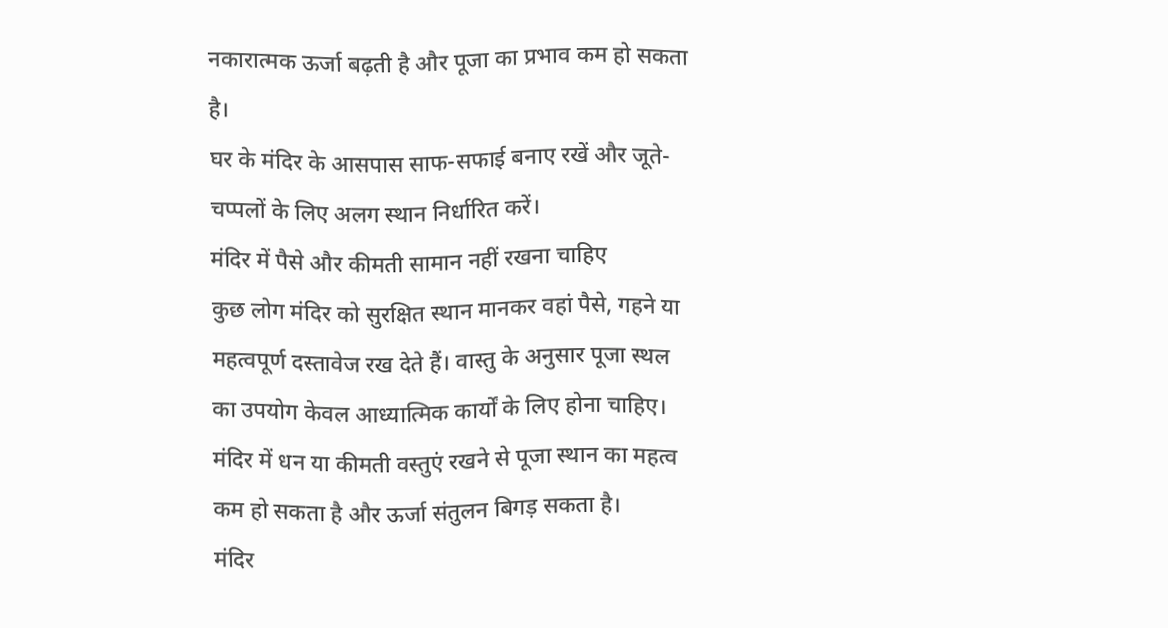नकारात्मक ऊर्जा बढ़ती है और पूजा का प्रभाव कम हो सकता है।
घर के मंदिर के आसपास साफ-सफाई बनाए रखें और जूते-चप्पलों के लिए अलग स्थान निर्धारित करें।
मंदिर में पैसे और कीमती सामान नहीं रखना चाहिए
कुछ लोग मंदिर को सुरक्षित स्थान मानकर वहां पैसे, गहने या महत्वपूर्ण दस्तावेज रख देते हैं। वास्तु के अनुसार पूजा स्थल का उपयोग केवल आध्यात्मिक कार्यों के लिए होना चाहिए।
मंदिर में धन या कीमती वस्तुएं रखने से पूजा स्थान का महत्व कम हो सकता है और ऊर्जा संतुलन बिगड़ सकता है।
मंदिर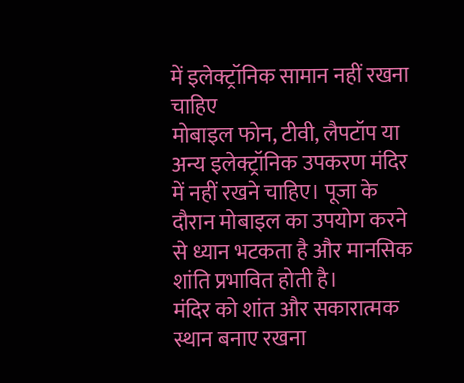में इलेक्ट्रॉनिक सामान नहीं रखना चाहिए
मोबाइल फोन, टीवी, लैपटॉप या अन्य इलेक्ट्रॉनिक उपकरण मंदिर में नहीं रखने चाहिए। पूजा के दौरान मोबाइल का उपयोग करने से ध्यान भटकता है और मानसिक शांति प्रभावित होती है।
मंदिर को शांत और सकारात्मक स्थान बनाए रखना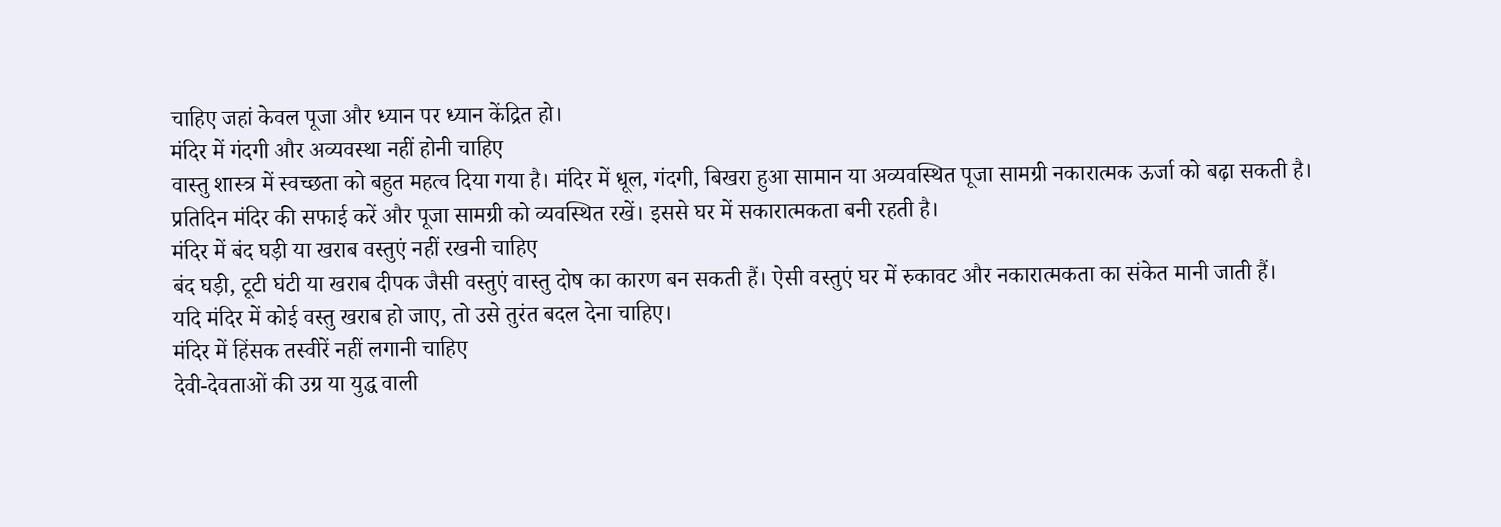चाहिए जहां केवल पूजा और ध्यान पर ध्यान केंद्रित हो।
मंदिर में गंदगी और अव्यवस्था नहीं होनी चाहिए
वास्तु शास्त्र में स्वच्छता को बहुत महत्व दिया गया है। मंदिर में धूल, गंदगी, बिखरा हुआ सामान या अव्यवस्थित पूजा सामग्री नकारात्मक ऊर्जा को बढ़ा सकती है।
प्रतिदिन मंदिर की सफाई करें और पूजा सामग्री को व्यवस्थित रखें। इससे घर में सकारात्मकता बनी रहती है।
मंदिर में बंद घड़ी या खराब वस्तुएं नहीं रखनी चाहिए
बंद घड़ी, टूटी घंटी या खराब दीपक जैसी वस्तुएं वास्तु दोष का कारण बन सकती हैं। ऐसी वस्तुएं घर में रुकावट और नकारात्मकता का संकेत मानी जाती हैं।
यदि मंदिर में कोई वस्तु खराब हो जाए, तो उसे तुरंत बदल देना चाहिए।
मंदिर में हिंसक तस्वीरें नहीं लगानी चाहिए
देवी-देवताओं की उग्र या युद्ध वाली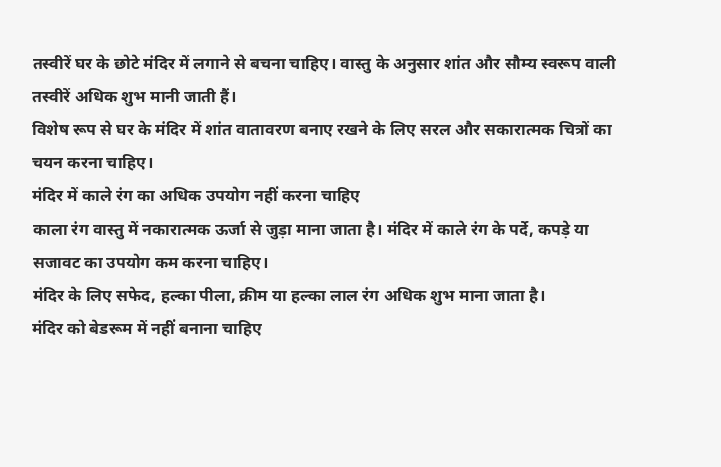तस्वीरें घर के छोटे मंदिर में लगाने से बचना चाहिए। वास्तु के अनुसार शांत और सौम्य स्वरूप वाली तस्वीरें अधिक शुभ मानी जाती हैं।
विशेष रूप से घर के मंदिर में शांत वातावरण बनाए रखने के लिए सरल और सकारात्मक चित्रों का चयन करना चाहिए।
मंदिर में काले रंग का अधिक उपयोग नहीं करना चाहिए
काला रंग वास्तु में नकारात्मक ऊर्जा से जुड़ा माना जाता है। मंदिर में काले रंग के पर्दे, कपड़े या सजावट का उपयोग कम करना चाहिए।
मंदिर के लिए सफेद, हल्का पीला, क्रीम या हल्का लाल रंग अधिक शुभ माना जाता है।
मंदिर को बेडरूम में नहीं बनाना चाहिए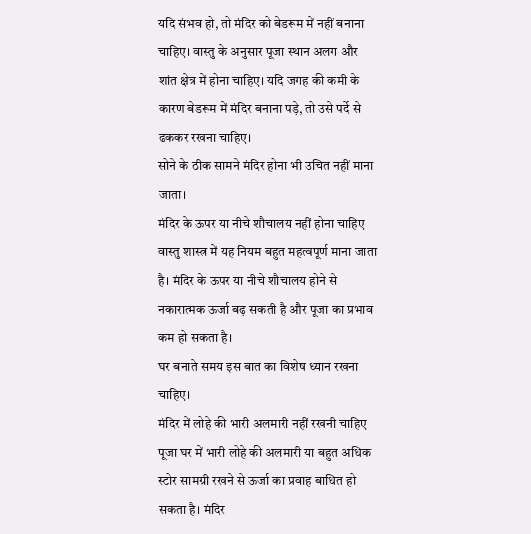यदि संभव हो, तो मंदिर को बेडरूम में नहीं बनाना चाहिए। वास्तु के अनुसार पूजा स्थान अलग और शांत क्षेत्र में होना चाहिए। यदि जगह की कमी के कारण बेडरूम में मंदिर बनाना पड़े, तो उसे पर्दे से ढककर रखना चाहिए।
सोने के ठीक सामने मंदिर होना भी उचित नहीं माना जाता।
मंदिर के ऊपर या नीचे शौचालय नहीं होना चाहिए
वास्तु शास्त्र में यह नियम बहुत महत्वपूर्ण माना जाता है। मंदिर के ऊपर या नीचे शौचालय होने से नकारात्मक ऊर्जा बढ़ सकती है और पूजा का प्रभाव कम हो सकता है।
घर बनाते समय इस बात का विशेष ध्यान रखना चाहिए।
मंदिर में लोहे की भारी अलमारी नहीं रखनी चाहिए
पूजा घर में भारी लोहे की अलमारी या बहुत अधिक स्टोर सामग्री रखने से ऊर्जा का प्रवाह बाधित हो सकता है। मंदिर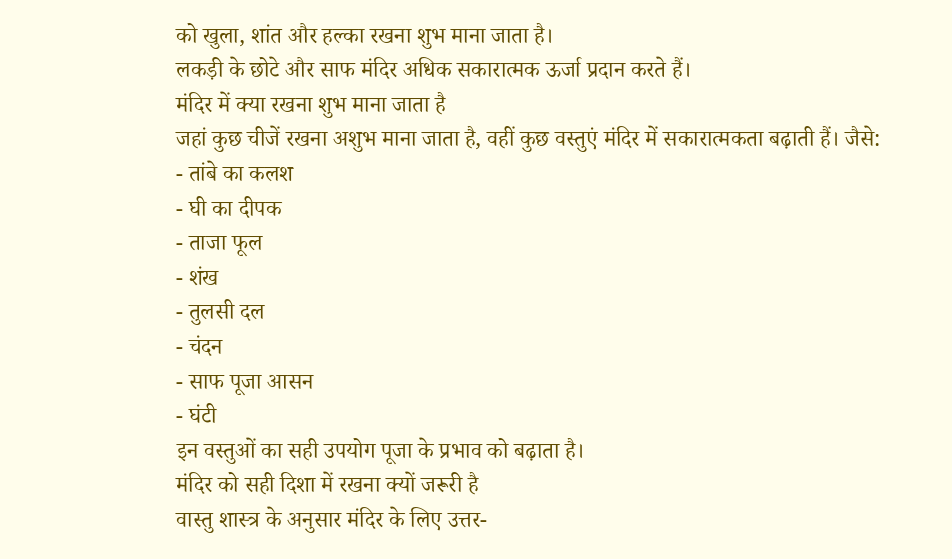को खुला, शांत और हल्का रखना शुभ माना जाता है।
लकड़ी के छोटे और साफ मंदिर अधिक सकारात्मक ऊर्जा प्रदान करते हैं।
मंदिर में क्या रखना शुभ माना जाता है
जहां कुछ चीजें रखना अशुभ माना जाता है, वहीं कुछ वस्तुएं मंदिर में सकारात्मकता बढ़ाती हैं। जैसे:
- तांबे का कलश
- घी का दीपक
- ताजा फूल
- शंख
- तुलसी दल
- चंदन
- साफ पूजा आसन
- घंटी
इन वस्तुओं का सही उपयोग पूजा के प्रभाव को बढ़ाता है।
मंदिर को सही दिशा में रखना क्यों जरूरी है
वास्तु शास्त्र के अनुसार मंदिर के लिए उत्तर-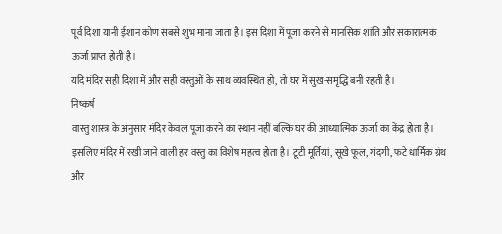पूर्व दिशा यानी ईशान कोण सबसे शुभ माना जाता है। इस दिशा में पूजा करने से मानसिक शांति और सकारात्मक ऊर्जा प्राप्त होती है।
यदि मंदिर सही दिशा में और सही वस्तुओं के साथ व्यवस्थित हो, तो घर में सुख-समृद्धि बनी रहती है।
निष्कर्ष
वास्तु शास्त्र के अनुसार मंदिर केवल पूजा करने का स्थान नहीं बल्कि घर की आध्यात्मिक ऊर्जा का केंद्र होता है। इसलिए मंदिर में रखी जाने वाली हर वस्तु का विशेष महत्व होता है। टूटी मूर्तियां, सूखे फूल, गंदगी, फटे धार्मिक ग्रंथ और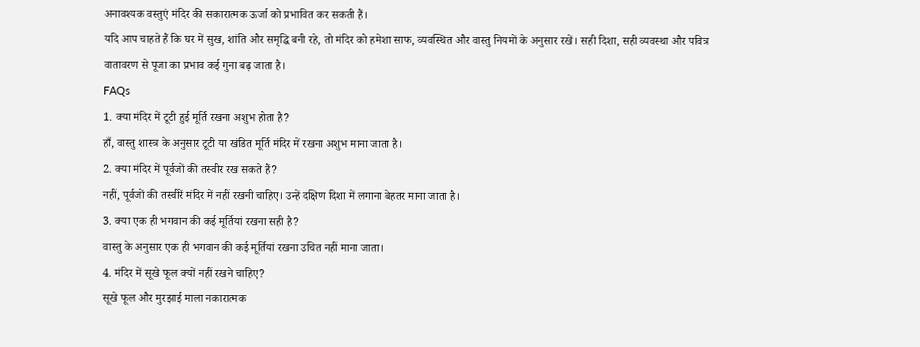अनावश्यक वस्तुएं मंदिर की सकारात्मक ऊर्जा को प्रभावित कर सकती हैं।
यदि आप चाहते हैं कि घर में सुख, शांति और समृद्धि बनी रहे, तो मंदिर को हमेशा साफ, व्यवस्थित और वास्तु नियमों के अनुसार रखें। सही दिशा, सही व्यवस्था और पवित्र वातावरण से पूजा का प्रभाव कई गुना बढ़ जाता है।
FAQs
1. क्या मंदिर में टूटी हुई मूर्ति रखना अशुभ होता है?
हाँ, वास्तु शास्त्र के अनुसार टूटी या खंडित मूर्ति मंदिर में रखना अशुभ माना जाता है।
2. क्या मंदिर में पूर्वजों की तस्वीर रख सकते हैं?
नहीं, पूर्वजों की तस्वीरें मंदिर में नहीं रखनी चाहिए। उन्हें दक्षिण दिशा में लगाना बेहतर माना जाता है।
3. क्या एक ही भगवान की कई मूर्तियां रखना सही है?
वास्तु के अनुसार एक ही भगवान की कई मूर्तियां रखना उचित नहीं माना जाता।
4. मंदिर में सूखे फूल क्यों नहीं रखने चाहिए?
सूखे फूल और मुरझाई माला नकारात्मक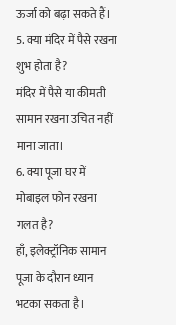ऊर्जा को बढ़ा सकते हैं।
5. क्या मंदिर में पैसे रखना शुभ होता है?
मंदिर में पैसे या कीमती सामान रखना उचित नहीं माना जाता।
6. क्या पूजा घर में मोबाइल फोन रखना गलत है?
हाँ, इलेक्ट्रॉनिक सामान पूजा के दौरान ध्यान भटका सकता है।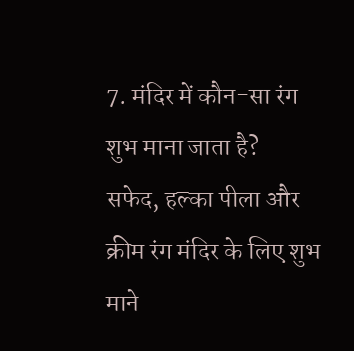7. मंदिर में कौन-सा रंग शुभ माना जाता है?
सफेद, हल्का पीला और क्रीम रंग मंदिर के लिए शुभ माने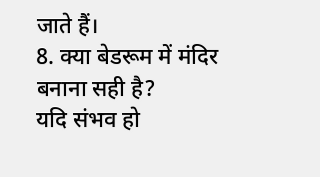जाते हैं।
8. क्या बेडरूम में मंदिर बनाना सही है?
यदि संभव हो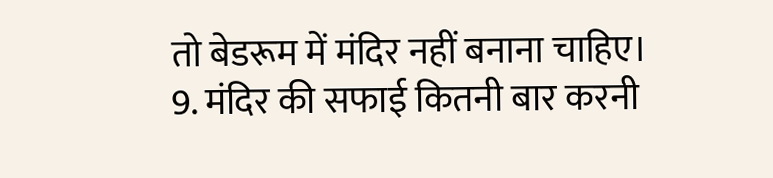तो बेडरूम में मंदिर नहीं बनाना चाहिए।
9. मंदिर की सफाई कितनी बार करनी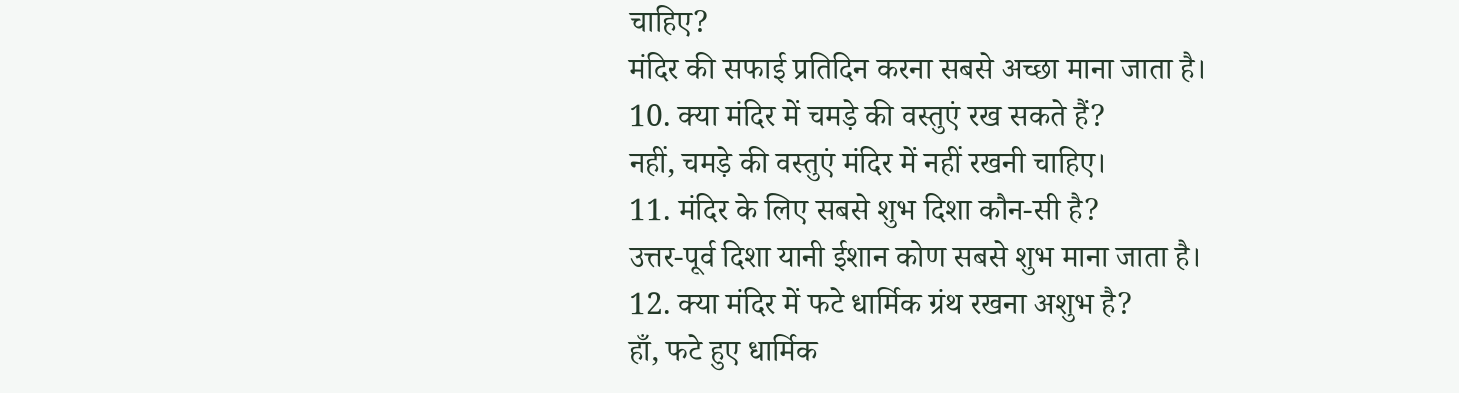चाहिए?
मंदिर की सफाई प्रतिदिन करना सबसे अच्छा माना जाता है।
10. क्या मंदिर में चमड़े की वस्तुएं रख सकते हैं?
नहीं, चमड़े की वस्तुएं मंदिर में नहीं रखनी चाहिए।
11. मंदिर के लिए सबसे शुभ दिशा कौन-सी है?
उत्तर-पूर्व दिशा यानी ईशान कोण सबसे शुभ माना जाता है।
12. क्या मंदिर में फटे धार्मिक ग्रंथ रखना अशुभ है?
हाँ, फटे हुए धार्मिक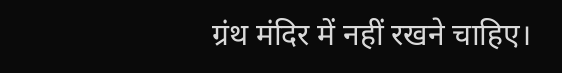ग्रंथ मंदिर में नहीं रखने चाहिए।